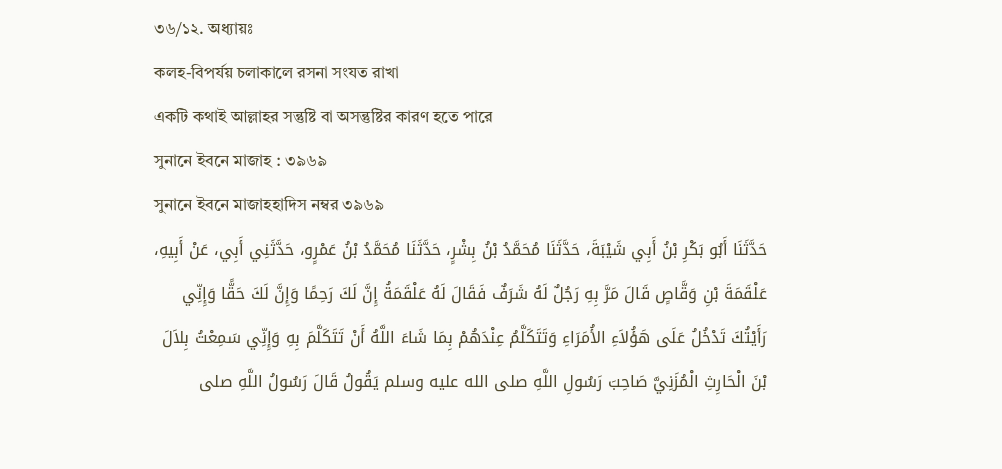৩৬/১২. অধ্যায়ঃ
কলহ-বিপর্যয় চলাকালে রসনা সংযত রাখা
একটি কথাই আল্লাহর সন্তুষ্টি বা অসন্তুষ্টির কারণ হতে পারে
সুনানে ইবনে মাজাহ : ৩৯৬৯
সুনানে ইবনে মাজাহহাদিস নম্বর ৩৯৬৯
حَدَّثَنَا أَبُو بَكْرِ بْنُ أَبِي شَيْبَةَ، حَدَّثَنَا مُحَمَّدُ بْنُ بِشْرٍ، حَدَّثَنَا مُحَمَّدُ بْنُ عَمْرٍو، حَدَّثَنِي أَبِي، عَنْ أَبِيهِ، عَلْقَمَةَ بْنِ وَقَّاصٍ قَالَ مَرَّ بِهِ رَجُلٌ لَهُ شَرَفٌ فَقَالَ لَهُ عَلْقَمَةُ إِنَّ لَكَ رَحِمًا وَإِنَّ لَكَ حَقًّا وَإِنِّي رَأَيْتُكَ تَدْخُلُ عَلَى هَؤُلاَءِ الأُمَرَاءِ وَتَتَكَلَّمُ عِنْدَهُمْ بِمَا شَاءَ اللَّهُ أَنْ تَتَكَلَّمَ بِهِ وَإِنِّي سَمِعْتُ بِلاَلَ بْنَ الْحَارِثِ الْمُزَنِيَّ صَاحِبَ رَسُولِ اللَّهِ صلى الله عليه وسلم يَقُولُ قَالَ رَسُولُ اللَّهِ صلى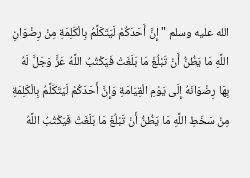الله عليه وسلم " إِنَّ أَحَدَكُمْ لَيَتَكَلَّمُ بِالْكَلِمَةِ مِنْ رِضْوَانِ اللَّهِ مَا يَظُنُّ أَنْ تَبْلُغَ مَا بَلَغَتْ فَيَكْتُبُ اللَّهُ عَزَّ وَجَلَّ لَهُ بِهَا رِضْوَانَهُ إِلَى يَوْمِ الْقِيَامَةِ وَإِنَّ أَحَدَكُمْ لَيَتَكَلَّمُ بِالْكَلِمَةِ مِنْ سَخَطِ اللَّهِ مَا يَظُنُّ أَنْ تَبْلُغَ مَا بَلَغَتْ فَيَكْتُبُ اللَّهُ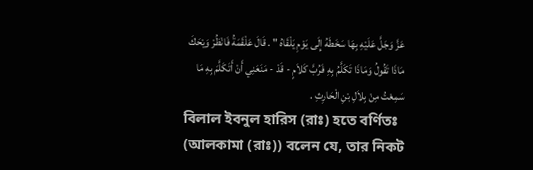عَزَّ وَجَلَّ عَلَيْهِ بِهَا سَخَطَهُ إِلَى يَوْمِ يَلْقَاهُ " . قَالَ عَلْقَمَةُ فَانْظُرْ وَيْحَكَ مَاذَا تَقُولُ وَمَاذَا تَكَلَّمُ بِهِ فَرُبَّ كَلاَمٍ - قَدْ - مَنَعَنِي أَنْ أَتَكَلَّمَ بِهِ مَا سَمِعْتُ مِنْ بِلاَلِ بْنِ الْحَارِثِ .
বিলাল ইবনুল হারিস (রাঃ) হতে বর্ণিতঃ
(আলকামা (রাঃ)) বলেন যে, তার নিকট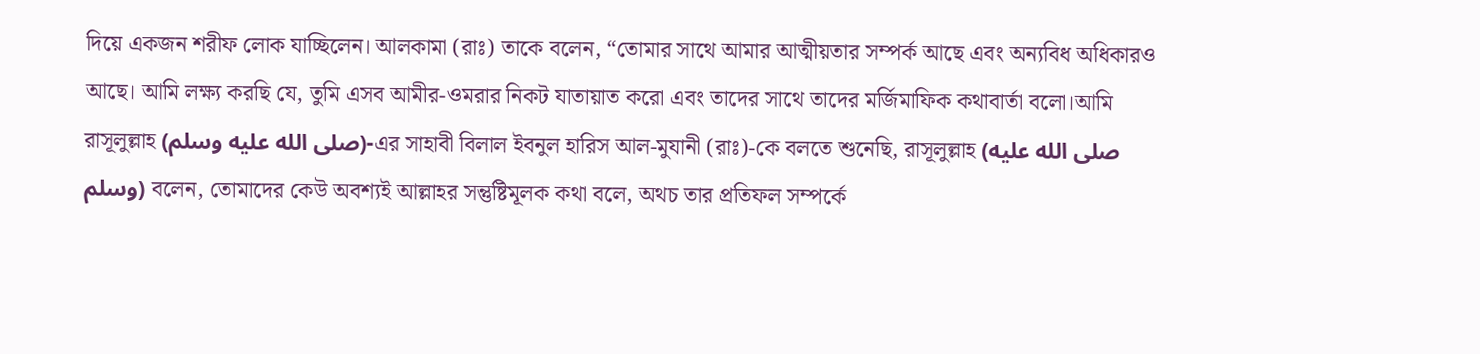দিয়ে একজন শরীফ লোক যাচ্ছিলেন। আলকামা (রাঃ) তাকে বলেন, “তোমার সাথে আমার আত্মীয়তার সম্পর্ক আছে এবং অন্যবিধ অধিকারও আছে। আমি লক্ষ্য করছি যে, তুমি এসব আমীর-ওমরার নিকট যাতায়াত করো এবং তাদের সাথে তাদের মর্জিমাফিক কথাবার্তা বলো।আমি রাসূলুল্লাহ (صلى الله عليه وسلم)-এর সাহাবী বিলাল ইবনুল হারিস আল-মুযানী (রাঃ)-কে বলতে শুনেছি, রাসূলুল্লাহ (صلى الله عليه وسلم) বলেন, তোমাদের কেউ অবশ্যই আল্লাহর সন্তুষ্টিমূলক কথা বলে, অথচ তার প্রতিফল সম্পর্কে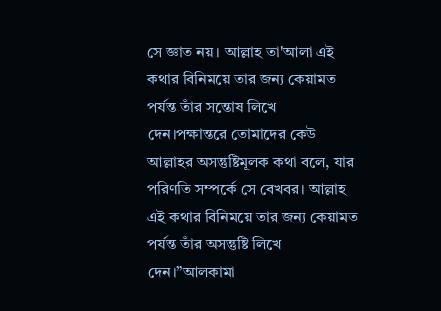সে জ্ঞাত নয়। আল্লাহ তা'আলা এই কথার বিনিময়ে তার জন্য কেয়ামত পর্যন্ত তাঁর সন্তোষ লিখে দেন।পক্ষান্তরে তোমাদের কেউ আল্লাহর অসন্তুষ্টিমূলক কথা বলে, যার পরিণতি সম্পর্কে সে বেখবর। আল্লাহ এই কথার বিনিময়ে তার জন্য কেয়ামত পর্যন্ত তাঁর অসন্তুষ্টি লিখে দেন।”আলকামা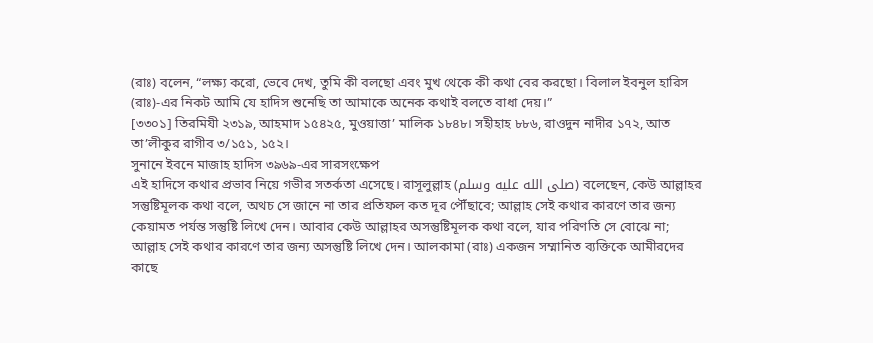(রাঃ) বলেন, “লক্ষ্য করো, ভেবে দেখ, তুমি কী বলছো এবং মুখ থেকে কী কথা বের করছো। বিলাল ইবনুল হারিস (রাঃ)-এর নিকট আমি যে হাদিস শুনেছি তা আমাকে অনেক কথাই বলতে বাধা দেয়।”
[৩৩০১] তিরমিযী ২৩১৯, আহমাদ ১৫৪২৫, মুওয়াত্তা’ মালিক ১৮৪৮। সহীহাহ ৮৮৬, রাওদুন নাদীর ১৭২, আত তা’লীকুর রাগীব ৩/১৫১, ১৫২।
সুনানে ইবনে মাজাহ হাদিস ৩৯৬৯-এর সারসংক্ষেপ
এই হাদিসে কথার প্রভাব নিয়ে গভীর সতর্কতা এসেছে। রাসূলুল্লাহ (صلى الله عليه وسلم) বলেছেন, কেউ আল্লাহর সন্তুষ্টিমূলক কথা বলে, অথচ সে জানে না তার প্রতিফল কত দূর পৌঁছাবে; আল্লাহ সেই কথার কারণে তার জন্য কেয়ামত পর্যন্ত সন্তুষ্টি লিখে দেন। আবার কেউ আল্লাহর অসন্তুষ্টিমূলক কথা বলে, যার পরিণতি সে বোঝে না; আল্লাহ সেই কথার কারণে তার জন্য অসন্তুষ্টি লিখে দেন। আলকামা (রাঃ) একজন সম্মানিত ব্যক্তিকে আমীরদের কাছে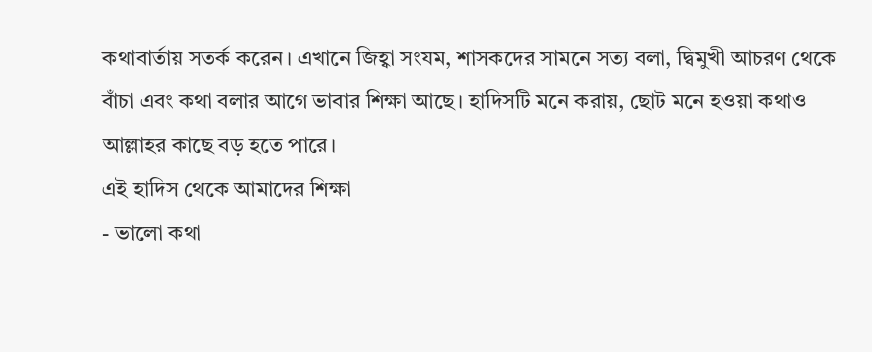কথাবার্তায় সতর্ক করেন। এখানে জিহ্বা সংযম, শাসকদের সামনে সত্য বলা, দ্বিমুখী আচরণ থেকে বাঁচা এবং কথা বলার আগে ভাবার শিক্ষা আছে। হাদিসটি মনে করায়, ছোট মনে হওয়া কথাও আল্লাহর কাছে বড় হতে পারে।
এই হাদিস থেকে আমাদের শিক্ষা
- ভালো কথা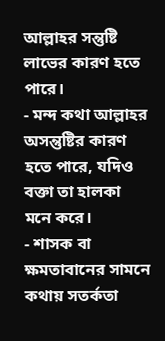আল্লাহর সন্তুষ্টি লাভের কারণ হতে পারে।
- মন্দ কথা আল্লাহর অসন্তুষ্টির কারণ হতে পারে, যদিও বক্তা তা হালকা মনে করে।
- শাসক বা ক্ষমতাবানের সামনে কথায় সতর্কতা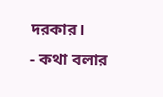দরকার।
- কথা বলার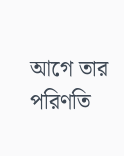আগে তার পরিণতি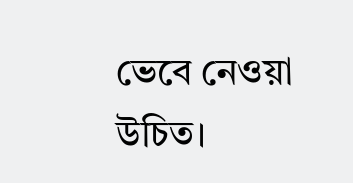ভেবে নেওয়া উচিত।